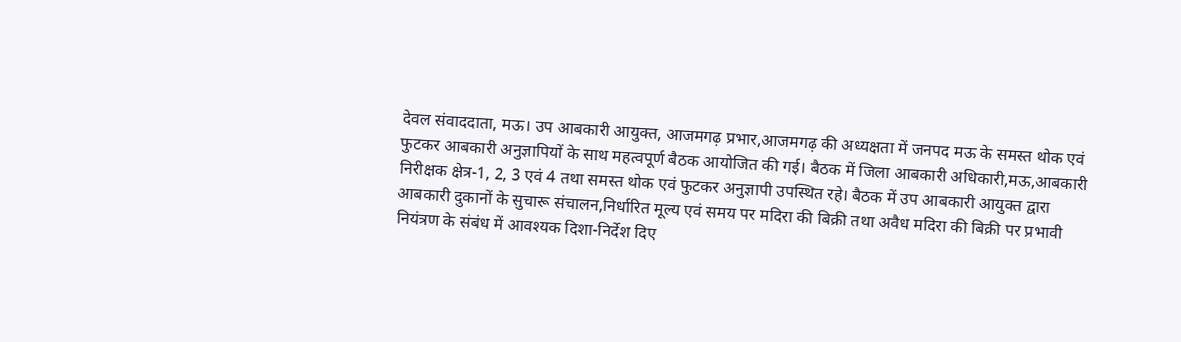देवल संवाददाता, मऊ। उप आबकारी आयुक्त, आजमगढ़ प्रभार,आजमगढ़ की अध्यक्षता में जनपद मऊ के समस्त थोक एवं फुटकर आबकारी अनुज्ञापियों के साथ महत्वपूर्ण बैठक आयोजित की गई। बैठक में जिला आबकारी अधिकारी,मऊ,आबकारी निरीक्षक क्षेत्र-1, 2, 3 एवं 4 तथा समस्त थोक एवं फुटकर अनुज्ञापी उपस्थित रहे। बैठक में उप आबकारी आयुक्त द्वारा आबकारी दुकानों के सुचारू संचालन,निर्धारित मूल्य एवं समय पर मदिरा की बिक्री तथा अवैध मदिरा की बिक्री पर प्रभावी नियंत्रण के संबंध में आवश्यक दिशा-निर्देश दिए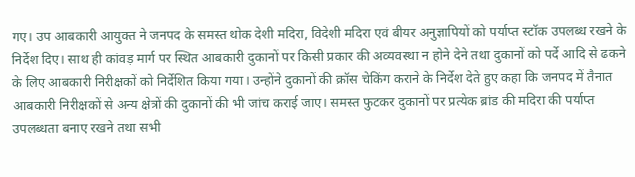गए। उप आबकारी आयुक्त ने जनपद के समस्त थोक देशी मदिरा, विदेशी मदिरा एवं बीयर अनुज्ञापियों को पर्याप्त स्टॉक उपलब्ध रखने के निर्देश दिए। साथ ही कांवड़ मार्ग पर स्थित आबकारी दुकानों पर किसी प्रकार की अव्यवस्था न होने देने तथा दुकानों को पर्दे आदि से ढकने के लिए आबकारी निरीक्षकों को निर्देशित किया गया। उन्होंने दुकानों की क्रॉस चेकिंग कराने के निर्देश देते हुए कहा कि जनपद में तैनात आबकारी निरीक्षकों से अन्य क्षेत्रों की दुकानों की भी जांच कराई जाए। समस्त फुटकर दुकानों पर प्रत्येक ब्रांड की मदिरा की पर्याप्त उपलब्धता बनाए रखने तथा सभी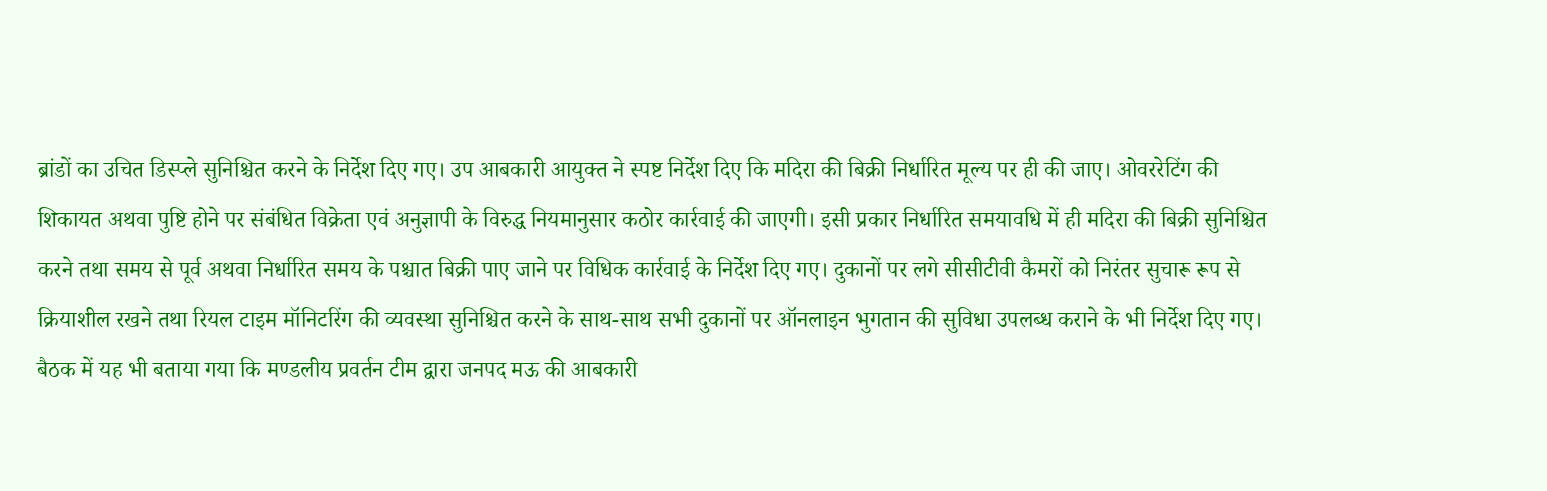ब्रांडों का उचित डिस्प्ले सुनिश्चित करने के निर्देश दिए गए। उप आबकारी आयुक्त ने स्पष्ट निर्देश दिए कि मदिरा की बिक्री निर्धारित मूल्य पर ही की जाए। ओवररेटिंग की शिकायत अथवा पुष्टि होने पर संबंधित विक्रेता एवं अनुज्ञापी के विरुद्ध नियमानुसार कठोर कार्रवाई की जाएगी। इसी प्रकार निर्धारित समयावधि में ही मदिरा की बिक्री सुनिश्चित करने तथा समय से पूर्व अथवा निर्धारित समय के पश्चात बिक्री पाए जाने पर विधिक कार्रवाई के निर्देश दिए गए। दुकानों पर लगे सीसीटीवी कैमरों को निरंतर सुचारू रूप से क्रियाशील रखने तथा रियल टाइम मॉनिटरिंग की व्यवस्था सुनिश्चित करने के साथ-साथ सभी दुकानों पर ऑनलाइन भुगतान की सुविधा उपलब्ध कराने के भी निर्देश दिए गए। बैठक में यह भी बताया गया कि मण्डलीय प्रवर्तन टीम द्वारा जनपद मऊ की आबकारी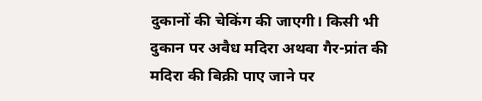दुकानों की चेकिंग की जाएगी। किसी भी दुकान पर अवैध मदिरा अथवा गैर-प्रांत की मदिरा की बिक्री पाए जाने पर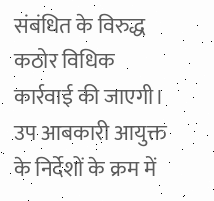संबंधित के विरुद्ध कठोर विधिक कार्रवाई की जाएगी। उप आबकारी आयुक्त के निर्देशों के क्रम में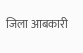जिला आबकारी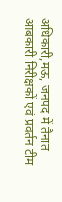अधिकारी,मऊ, जनपद में तैनात आबकारी निरीक्षकों एवं प्रवर्तन टीम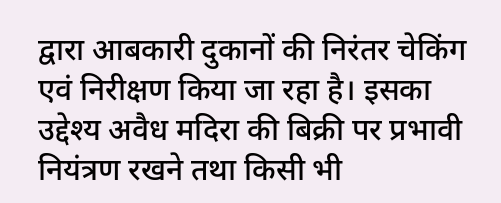द्वारा आबकारी दुकानों की निरंतर चेकिंग एवं निरीक्षण किया जा रहा है। इसका उद्देश्य अवैध मदिरा की बिक्री पर प्रभावी नियंत्रण रखने तथा किसी भी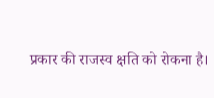प्रकार की राजस्व क्षति को रोकना है।